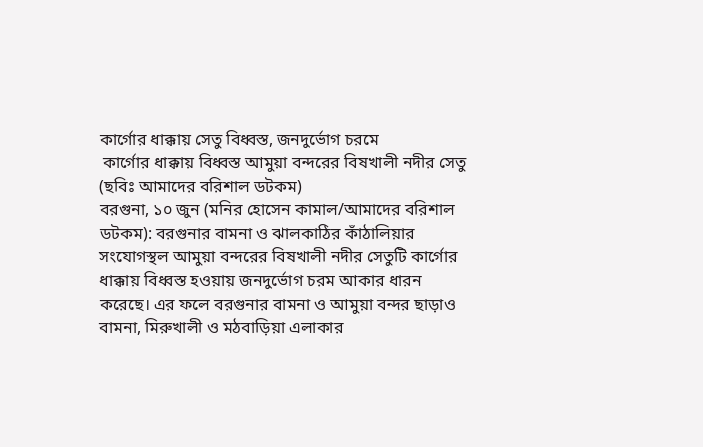কার্গোর ধাক্কায় সেতু বিধ্বস্ত, জনদুর্ভোগ চরমে
 কার্গোর ধাক্কায় বিধ্বস্ত আমুয়া বন্দরের বিষখালী নদীর সেতু (ছবিঃ আমাদের বরিশাল ডটকম)
বরগুনা, ১০ জুন (মনির হোসেন কামাল/আমাদের বরিশাল ডটকম): বরগুনার বামনা ও ঝালকাঠির কাঁঠালিয়ার সংযোগস্থল আমুয়া বন্দরের বিষখালী নদীর সেতুটি কার্গোর ধাক্কায় বিধ্বস্ত হওয়ায় জনদুর্ভোগ চরম আকার ধারন করেছে। এর ফলে বরগুনার বামনা ও আমুয়া বন্দর ছাড়াও বামনা, মিরুখালী ও মঠবাড়িয়া এলাকার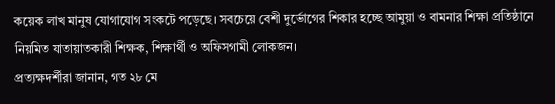কয়েক লাখ মানুষ যোগাযোগ সংকটে পড়েছে। সবচেয়ে বেশী দুর্ভোগের শিকার হচ্ছে আমুয়া ও বামনার শিক্ষা প্রতিষ্ঠানে নিয়মিত যাতায়াতকারী শিক্ষক, শিক্ষার্থী ও অফিসগামী লোকজন।
প্রত্যক্ষদর্শীরা জানান, গত ২৮ মে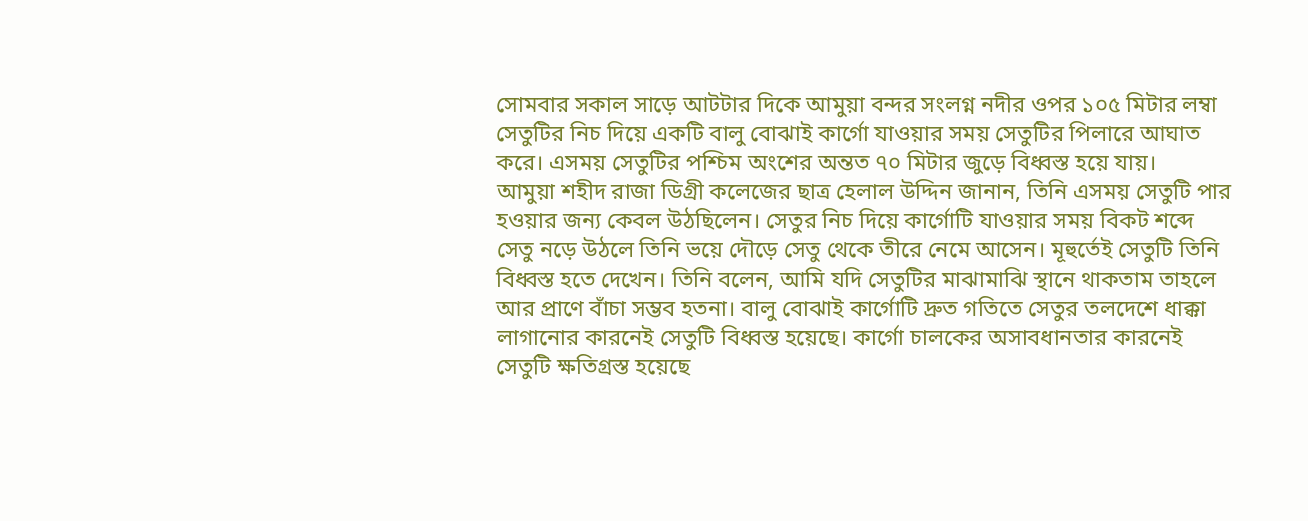সোমবার সকাল সাড়ে আটটার দিকে আমুয়া বন্দর সংলগ্ন নদীর ওপর ১০৫ মিটার লম্বা সেতুটির নিচ দিয়ে একটি বালু বোঝাই কার্গো যাওয়ার সময় সেতুটির পিলারে আঘাত করে। এসময় সেতুটির পশ্চিম অংশের অন্তত ৭০ মিটার জুড়ে বিধ্বস্ত হয়ে যায়।
আমুয়া শহীদ রাজা ডিগ্রী কলেজের ছাত্র হেলাল উদ্দিন জানান, তিনি এসময় সেতুটি পার হওয়ার জন্য কেবল উঠছিলেন। সেতুর নিচ দিয়ে কার্গোটি যাওয়ার সময় বিকট শব্দে সেতু নড়ে উঠলে তিনি ভয়ে দৌড়ে সেতু থেকে তীরে নেমে আসেন। মূহুর্তেই সেতুটি তিনি বিধ্বস্ত হতে দেখেন। তিনি বলেন, আমি যদি সেতুটির মাঝামাঝি স্থানে থাকতাম তাহলে আর প্রাণে বাঁচা সম্ভব হতনা। বালু বোঝাই কার্গোটি দ্রুত গতিতে সেতুর তলদেশে ধাক্কা লাগানোর কারনেই সেতুটি বিধ্বস্ত হয়েছে। কার্গো চালকের অসাবধানতার কারনেই সেতুটি ক্ষতিগ্রস্ত হয়েছে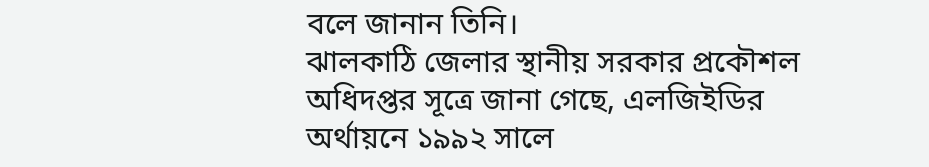বলে জানান তিনি।
ঝালকাঠি জেলার স্থানীয় সরকার প্রকৌশল অধিদপ্তর সূত্রে জানা গেছে, এলজিইডির অর্থায়নে ১৯৯২ সালে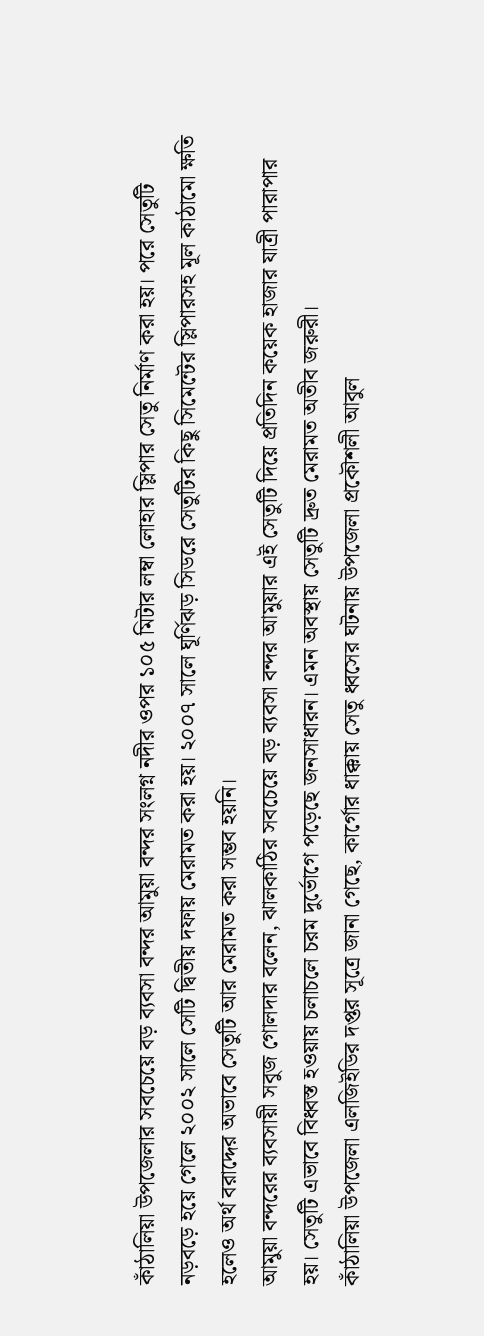কাঁঠালিয়া উপজেলার সবচেয়ে বড় ব্যবসা বন্দর আমুয়া বন্দর সংলগ্ন নদীর ওপর ১০৫ মিটার লম্বা লোহার স্লিপার সেতু নির্মাণ করা হয়। পরে সেতুটি নড়বড়ে হয়ে গেলে ২০০২ সালে সেটি দ্বিতীয় দফায় মেরামত করা হয়। ২০০৭ সালে ঘূর্ণিঝড় সিডরে সেতুটির কিছু সিমেন্টের স্লিপারসহ মূল কাঠামো ক্ষতি হলেও অর্থ বরাদ্দের অভাবে সেতুটি আর মেরামত করা সম্ভব হয়নি।
আমুয়া বন্দরের ব্যবসায়ী সবুজ গোলদার বলেন, ঝালকাঠির সবচেয়ে বড় ব্যবসা বন্দর আমুয়ার এই সেতুটি দিয়ে প্রতিদিন কয়েক হাজার যাত্রী পারাপার হয়। সেতুটি এভাবে বিধ্বস্ত হওয়ায় চলাচলে চরম দুর্ভোগে পড়েছে জনসাধারন। এমন অবস্থায় সেতুটি দ্রুত মেরামত অতীব জরুরী।
কাঁঠালিয়া উপজেলা এলজিইডির দপ্তর সূত্রে জানা গেছে, কার্গোর ধাক্কায় সেতু ধ্বসের ঘটনায় উপজেলা প্রকৌশলী আবুল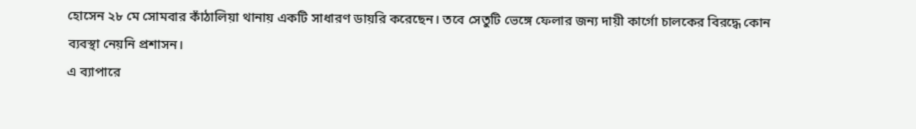হোসেন ২৮ মে সোমবার কাঁঠালিয়া থানায় একটি সাধারণ ডায়রি করেছেন। তবে সেতুটি ভেঙ্গে ফেলার জন্য দায়ী কার্গো চালকের বিরদ্ধে কোন ব্যবস্থা নেয়নি প্রশাসন।
এ ব্যাপারে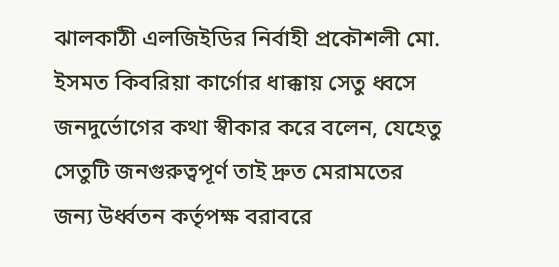ঝালকাঠী এলজিইডির নির্বাহী প্রকৌশলী মো. ইসমত কিবরিয়া কার্গোর ধাক্কায় সেতু ধ্বসে জনদুর্ভোগের কথা স্বীকার করে বলেন, যেহেতু সেতুটি জনগুরুত্বপূর্ণ তাই দ্রুত মেরামতের জন্য উর্ধ্বতন কর্তৃপক্ষ বরাবরে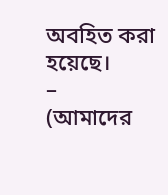অবহিত করা হয়েছে।
–
(আমাদের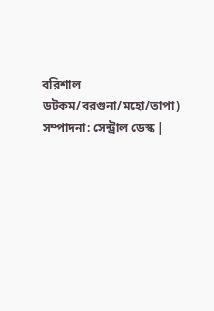বরিশাল ডটকম/বরগুনা/মহো/তাপা)
সম্পাদনা: সেন্ট্রাল ডেস্ক |